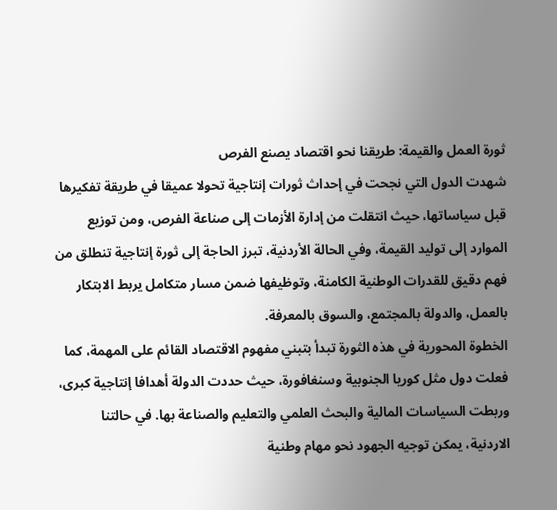ثورة العمل والقيمة: طريقنا نحو اقتصاد يصنع الفرص
شهدت الدول التي نجحت في إحداث ثورات إنتاجية تحولا عميقا في طريقة تفكيرها قبل سياساتها، حيث انتقلت من إدارة الأزمات إلى صناعة الفرص، ومن توزيع الموارد إلى توليد القيمة، وفي الحالة الأردنية، تبرز الحاجة إلى ثورة إنتاجية تنطلق من فهم دقيق للقدرات الوطنية الكامنة، وتوظيفها ضمن مسار متكامل يربط الابتكار بالعمل، والدولة بالمجتمع، والسوق بالمعرفة.
الخطوة المحورية في هذه الثورة تبدأ بتبني مفهوم الاقتصاد القائم على المهمة، كما فعلت دول مثل كوريا الجنوبية وسنغافورة، حيث حددت الدولة أهدافا إنتاجية كبرى، وربطت السياسات المالية والبحث العلمي والتعليم والصناعة بها. في حالتنا الاردنية، يمكن توجيه الجهود نحو مهام وطنية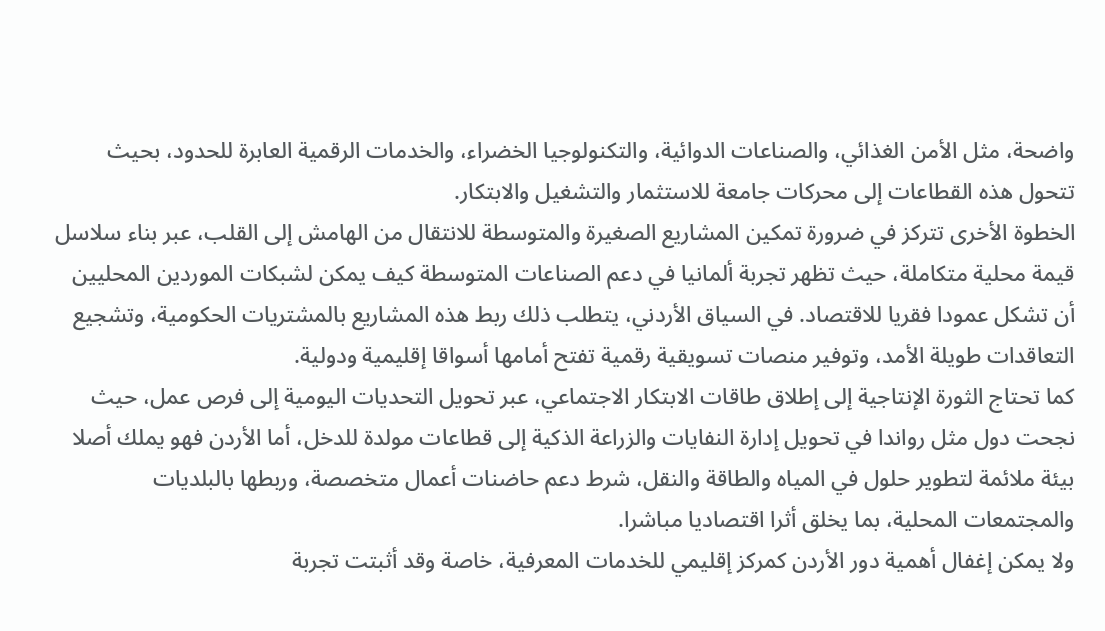واضحة، مثل الأمن الغذائي، والصناعات الدوائية، والتكنولوجيا الخضراء، والخدمات الرقمية العابرة للحدود، بحيث تتحول هذه القطاعات إلى محركات جامعة للاستثمار والتشغيل والابتكار.
الخطوة الأخرى تتركز في ضرورة تمكين المشاريع الصغيرة والمتوسطة للانتقال من الهامش إلى القلب، عبر بناء سلاسل قيمة محلية متكاملة، حيث تظهر تجربة ألمانيا في دعم الصناعات المتوسطة كيف يمكن لشبكات الموردين المحليين أن تشكل عمودا فقريا للاقتصاد. في السياق الأردني، يتطلب ذلك ربط هذه المشاريع بالمشتريات الحكومية، وتشجيع التعاقدات طويلة الأمد، وتوفير منصات تسويقية رقمية تفتح أمامها أسواقا إقليمية ودولية.
كما تحتاج الثورة الإنتاجية إلى إطلاق طاقات الابتكار الاجتماعي، عبر تحويل التحديات اليومية إلى فرص عمل، حيث نجحت دول مثل رواندا في تحويل إدارة النفايات والزراعة الذكية إلى قطاعات مولدة للدخل، أما الأردن فهو يملك أصلا بيئة ملائمة لتطوير حلول في المياه والطاقة والنقل، شرط دعم حاضنات أعمال متخصصة، وربطها بالبلديات والمجتمعات المحلية، بما يخلق أثرا اقتصاديا مباشرا.
ولا يمكن إغفال أهمية دور الأردن كمركز إقليمي للخدمات المعرفية، خاصة وقد أثبتت تجربة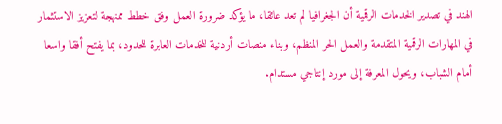الهند في تصدير الخدمات الرقمية أن الجغرافيا لم تعد عائقا، ما يؤكد ضرورة العمل وفق خطط ممنهجة لتعزيز الاستثمار في المهارات الرقمية المتقدمة والعمل الحر المنظم، وبناء منصات أردنية للخدمات العابرة للحدود، بما يفتح أفقا واسعا أمام الشباب، ويحول المعرفة إلى مورد إنتاجي مستدام.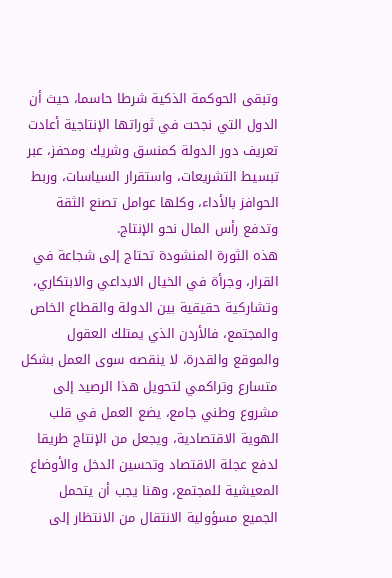وتبقى الحوكمة الذكية شرطا حاسما، حيث أن الدول التي نجحت في ثوراتها الإنتاجية أعادت تعريف دور الدولة كمنسق وشريك ومحفز، عبر تبسيط التشريعات، واستقرار السياسات، وربط الحوافز بالأداء، وكلها عوامل تصنع الثقة وتدفع رأس المال نحو الإنتاج.
هذه الثورة المنشودة تحتاج إلى شجاعة في القرار، وجرأة في الخيال الابداعي والابتكاري، وتشاركية حقيقية بين الدولة والقطاع الخاص والمجتمع، فالأردن الذي يمتلك العقول والموقع والقدرة، لا ينقصه سوى العمل بشكل متسارع وتراكمي لتحويل هذا الرصيد إلى مشروع وطني جامع، يضع العمل في قلب الهوية الاقتصادية، ويجعل من الإنتاج طريقا لدفع عجلة الاقتصاد وتحسين الدخل والأوضاع المعيشية للمجتمع، وهنا يجب أن يتحمل الجميع مسؤولية الانتقال من الانتظار إلى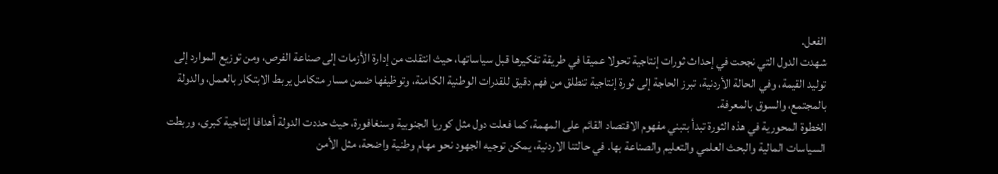الفعل.
شهدت الدول التي نجحت في إحداث ثورات إنتاجية تحولا عميقا في طريقة تفكيرها قبل سياساتها، حيث انتقلت من إدارة الأزمات إلى صناعة الفرص، ومن توزيع الموارد إلى توليد القيمة، وفي الحالة الأردنية، تبرز الحاجة إلى ثورة إنتاجية تنطلق من فهم دقيق للقدرات الوطنية الكامنة، وتوظيفها ضمن مسار متكامل يربط الابتكار بالعمل، والدولة بالمجتمع، والسوق بالمعرفة.
الخطوة المحورية في هذه الثورة تبدأ بتبني مفهوم الاقتصاد القائم على المهمة، كما فعلت دول مثل كوريا الجنوبية وسنغافورة، حيث حددت الدولة أهدافا إنتاجية كبرى، وربطت السياسات المالية والبحث العلمي والتعليم والصناعة بها. في حالتنا الاردنية، يمكن توجيه الجهود نحو مهام وطنية واضحة، مثل الأمن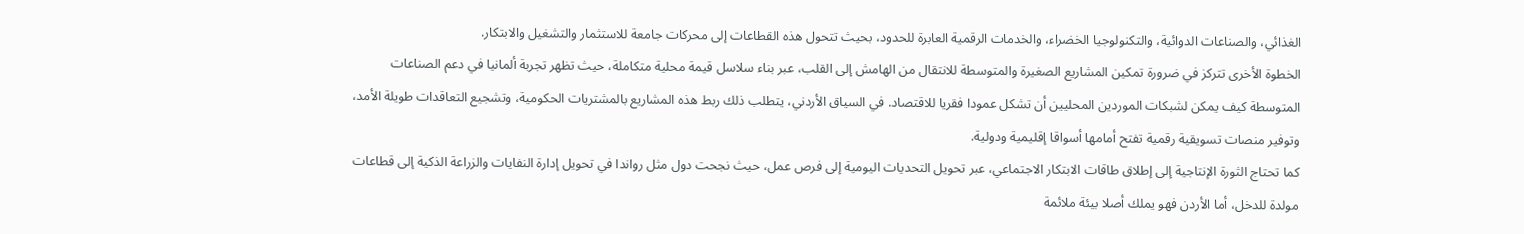الغذائي، والصناعات الدوائية، والتكنولوجيا الخضراء، والخدمات الرقمية العابرة للحدود، بحيث تتحول هذه القطاعات إلى محركات جامعة للاستثمار والتشغيل والابتكار.
الخطوة الأخرى تتركز في ضرورة تمكين المشاريع الصغيرة والمتوسطة للانتقال من الهامش إلى القلب، عبر بناء سلاسل قيمة محلية متكاملة، حيث تظهر تجربة ألمانيا في دعم الصناعات المتوسطة كيف يمكن لشبكات الموردين المحليين أن تشكل عمودا فقريا للاقتصاد. في السياق الأردني، يتطلب ذلك ربط هذه المشاريع بالمشتريات الحكومية، وتشجيع التعاقدات طويلة الأمد، وتوفير منصات تسويقية رقمية تفتح أمامها أسواقا إقليمية ودولية.
كما تحتاج الثورة الإنتاجية إلى إطلاق طاقات الابتكار الاجتماعي، عبر تحويل التحديات اليومية إلى فرص عمل، حيث نجحت دول مثل رواندا في تحويل إدارة النفايات والزراعة الذكية إلى قطاعات مولدة للدخل، أما الأردن فهو يملك أصلا بيئة ملائمة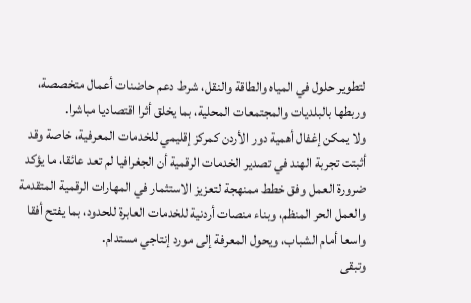لتطوير حلول في المياه والطاقة والنقل، شرط دعم حاضنات أعمال متخصصة، وربطها بالبلديات والمجتمعات المحلية، بما يخلق أثرا اقتصاديا مباشرا.
ولا يمكن إغفال أهمية دور الأردن كمركز إقليمي للخدمات المعرفية، خاصة وقد أثبتت تجربة الهند في تصدير الخدمات الرقمية أن الجغرافيا لم تعد عائقا، ما يؤكد ضرورة العمل وفق خطط ممنهجة لتعزيز الاستثمار في المهارات الرقمية المتقدمة والعمل الحر المنظم، وبناء منصات أردنية للخدمات العابرة للحدود، بما يفتح أفقا واسعا أمام الشباب، ويحول المعرفة إلى مورد إنتاجي مستدام.
وتبقى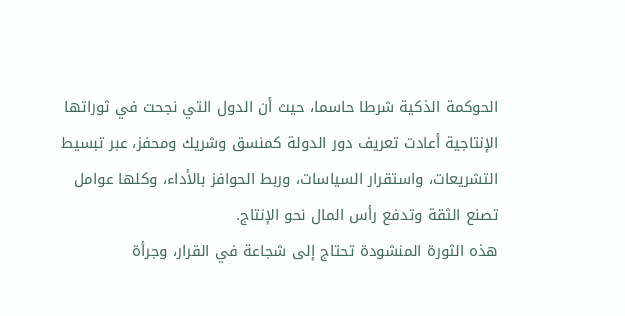الحوكمة الذكية شرطا حاسما، حيث أن الدول التي نجحت في ثوراتها الإنتاجية أعادت تعريف دور الدولة كمنسق وشريك ومحفز، عبر تبسيط التشريعات، واستقرار السياسات، وربط الحوافز بالأداء، وكلها عوامل تصنع الثقة وتدفع رأس المال نحو الإنتاج.
هذه الثورة المنشودة تحتاج إلى شجاعة في القرار، وجرأة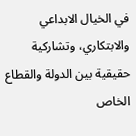في الخيال الابداعي والابتكاري، وتشاركية حقيقية بين الدولة والقطاع الخاص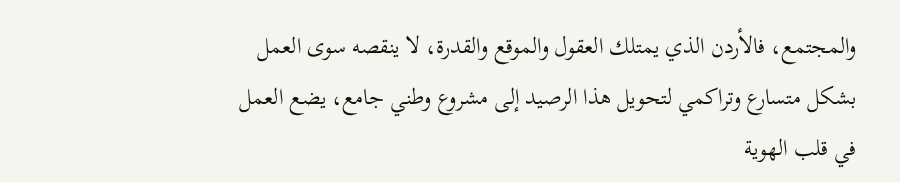والمجتمع، فالأردن الذي يمتلك العقول والموقع والقدرة، لا ينقصه سوى العمل بشكل متسارع وتراكمي لتحويل هذا الرصيد إلى مشروع وطني جامع، يضع العمل في قلب الهوية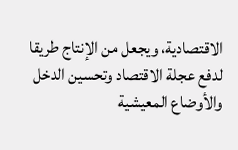الاقتصادية، ويجعل من الإنتاج طريقا لدفع عجلة الاقتصاد وتحسين الدخل والأوضاع المعيشية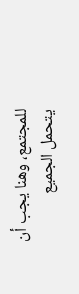للمجتمع، وهنا يجب أن يتحمل الجميع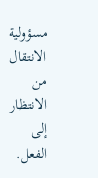مسؤولية الانتقال من الانتظار إلى الفعل.